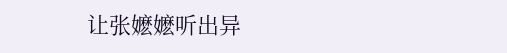让张嬷嬷听出异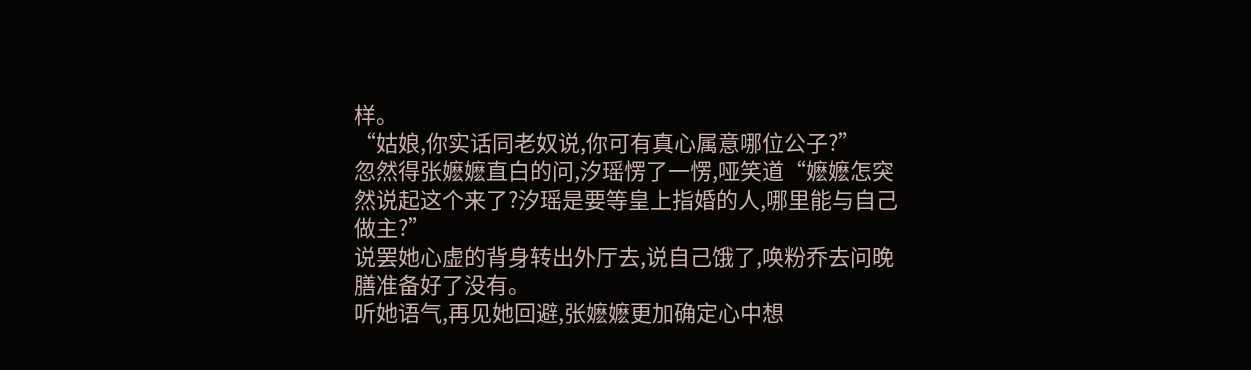样。
“姑娘,你实话同老奴说,你可有真心属意哪位公子?”
忽然得张嬷嬷直白的问,汐瑶愣了一愣,哑笑道“嬷嬷怎突然说起这个来了?汐瑶是要等皇上指婚的人,哪里能与自己做主?”
说罢她心虚的背身转出外厅去,说自己饿了,唤粉乔去问晚膳准备好了没有。
听她语气,再见她回避,张嬷嬷更加确定心中想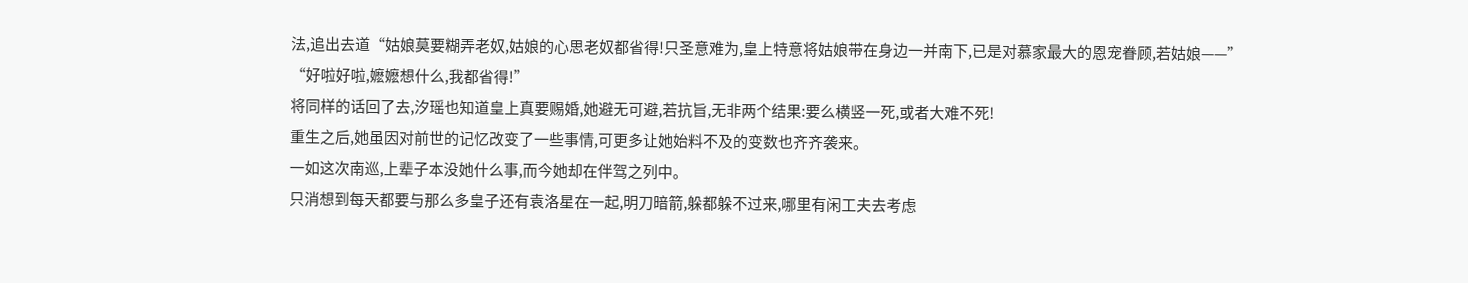法,追出去道“姑娘莫要糊弄老奴,姑娘的心思老奴都省得!只圣意难为,皇上特意将姑娘带在身边一并南下,已是对慕家最大的恩宠眷顾,若姑娘——”
“好啦好啦,嬷嬷想什么,我都省得!”
将同样的话回了去,汐瑶也知道皇上真要赐婚,她避无可避,若抗旨,无非两个结果:要么横竖一死,或者大难不死!
重生之后,她虽因对前世的记忆改变了一些事情,可更多让她始料不及的变数也齐齐袭来。
一如这次南巡,上辈子本没她什么事,而今她却在伴驾之列中。
只消想到每天都要与那么多皇子还有袁洛星在一起,明刀暗箭,躲都躲不过来,哪里有闲工夫去考虑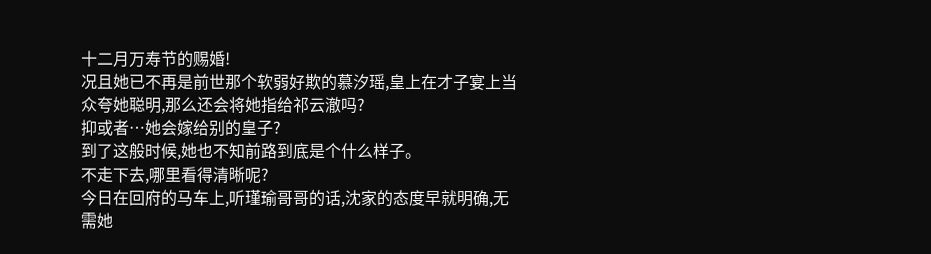十二月万寿节的赐婚!
况且她已不再是前世那个软弱好欺的慕汐瑶,皇上在才子宴上当众夸她聪明,那么还会将她指给祁云澈吗?
抑或者…她会嫁给别的皇子?
到了这般时候,她也不知前路到底是个什么样子。
不走下去,哪里看得清晰呢?
今日在回府的马车上,听瑾瑜哥哥的话,沈家的态度早就明确,无需她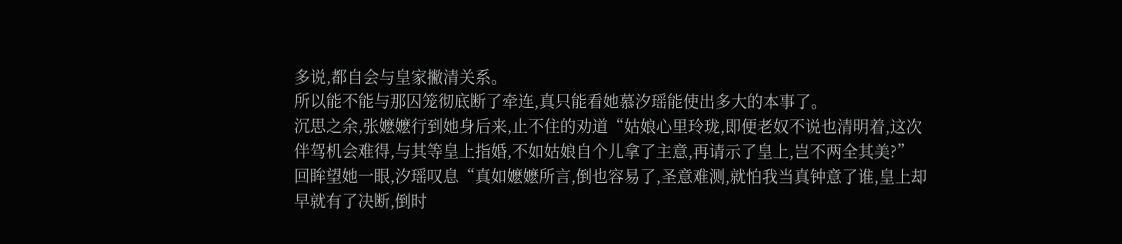多说,都自会与皇家撇清关系。
所以能不能与那囚笼彻底断了牵连,真只能看她慕汐瑶能使出多大的本事了。
沉思之余,张嬷嬷行到她身后来,止不住的劝道“姑娘心里玲珑,即便老奴不说也清明着,这次伴驾机会难得,与其等皇上指婚,不如姑娘自个儿拿了主意,再请示了皇上,岂不两全其美?”
回眸望她一眼,汐瑶叹息“真如嬷嬷所言,倒也容易了,圣意难测,就怕我当真钟意了谁,皇上却早就有了决断,倒时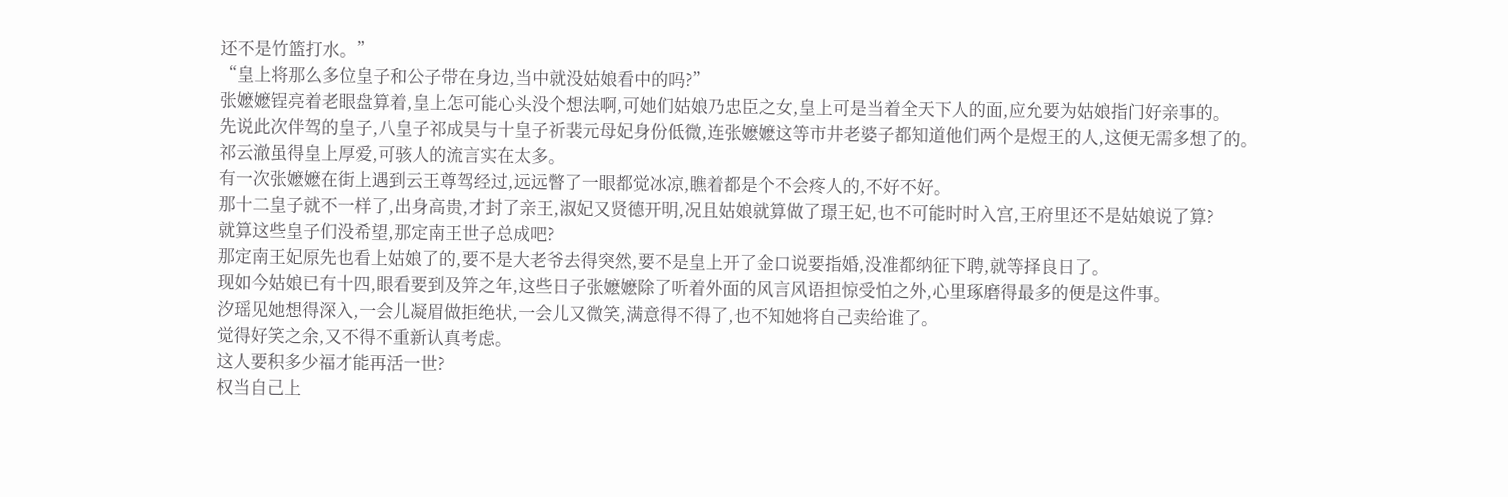还不是竹篮打水。”
“皇上将那么多位皇子和公子带在身边,当中就没姑娘看中的吗?”
张嬷嬷锃亮着老眼盘算着,皇上怎可能心头没个想法啊,可她们姑娘乃忠臣之女,皇上可是当着全天下人的面,应允要为姑娘指门好亲事的。
先说此次伴驾的皇子,八皇子祁成昊与十皇子祈裴元母妃身份低微,连张嬷嬷这等市井老婆子都知道他们两个是煜王的人,这便无需多想了的。
祁云澈虽得皇上厚爱,可骇人的流言实在太多。
有一次张嬷嬷在街上遇到云王尊驾经过,远远瞥了一眼都觉冰凉,瞧着都是个不会疼人的,不好不好。
那十二皇子就不一样了,出身高贵,才封了亲王,淑妃又贤德开明,况且姑娘就算做了璟王妃,也不可能时时入宫,王府里还不是姑娘说了算?
就算这些皇子们没希望,那定南王世子总成吧?
那定南王妃原先也看上姑娘了的,要不是大老爷去得突然,要不是皇上开了金口说要指婚,没准都纳征下聘,就等择良日了。
现如今姑娘已有十四,眼看要到及笄之年,这些日子张嬷嬷除了听着外面的风言风语担惊受怕之外,心里琢磨得最多的便是这件事。
汐瑶见她想得深入,一会儿凝眉做拒绝状,一会儿又微笑,满意得不得了,也不知她将自己卖给谁了。
觉得好笑之余,又不得不重新认真考虑。
这人要积多少福才能再活一世?
权当自己上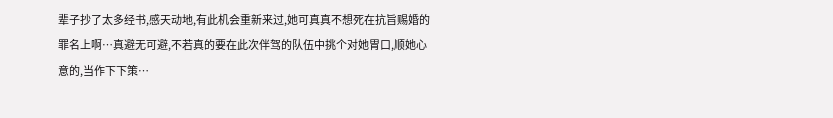辈子抄了太多经书,感天动地,有此机会重新来过,她可真真不想死在抗旨赐婚的罪名上啊…真避无可避,不若真的要在此次伴驾的队伍中挑个对她胃口,顺她心意的,当作下下策…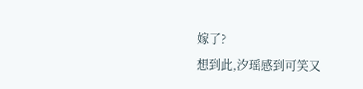嫁了?
想到此,汐瑶感到可笑又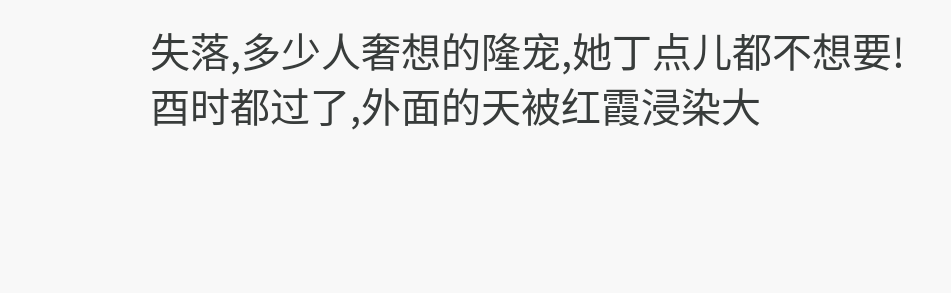失落,多少人奢想的隆宠,她丁点儿都不想要!
酉时都过了,外面的天被红霞浸染大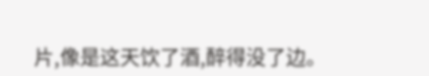片,像是这天饮了酒,醉得没了边。